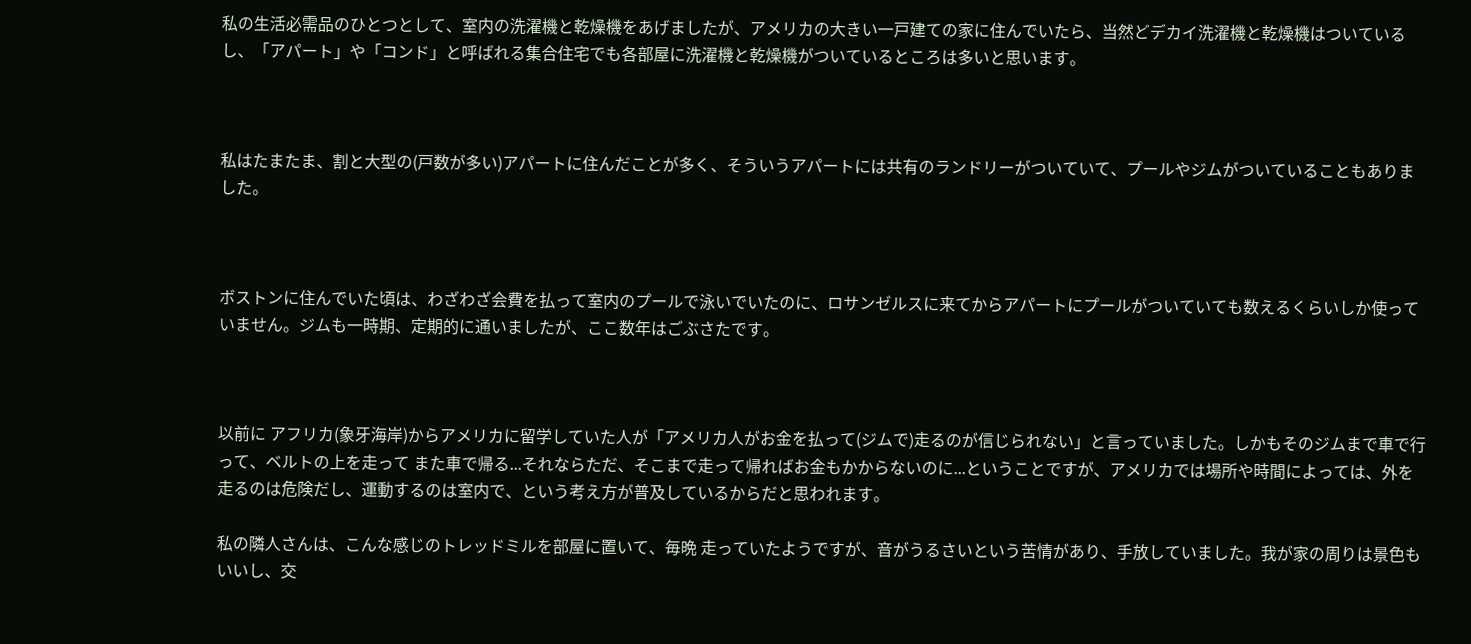私の生活必需品のひとつとして、室内の洗濯機と乾燥機をあげましたが、アメリカの大きい一戸建ての家に住んでいたら、当然どデカイ洗濯機と乾燥機はついているし、「アパート」や「コンド」と呼ばれる集合住宅でも各部屋に洗濯機と乾燥機がついているところは多いと思います。



私はたまたま、割と大型の(戸数が多い)アパートに住んだことが多く、そういうアパートには共有のランドリーがついていて、プールやジムがついていることもありました。



ボストンに住んでいた頃は、わざわざ会費を払って室内のプールで泳いでいたのに、ロサンゼルスに来てからアパートにプールがついていても数えるくらいしか使っていません。ジムも一時期、定期的に通いましたが、ここ数年はごぶさたです。



以前に アフリカ(象牙海岸)からアメリカに留学していた人が「アメリカ人がお金を払って(ジムで)走るのが信じられない」と言っていました。しかもそのジムまで車で行って、ベルトの上を走って また車で帰る...それならただ、そこまで走って帰ればお金もかからないのに...ということですが、アメリカでは場所や時間によっては、外を走るのは危険だし、運動するのは室内で、という考え方が普及しているからだと思われます。

私の隣人さんは、こんな感じのトレッドミルを部屋に置いて、毎晩 走っていたようですが、音がうるさいという苦情があり、手放していました。我が家の周りは景色もいいし、交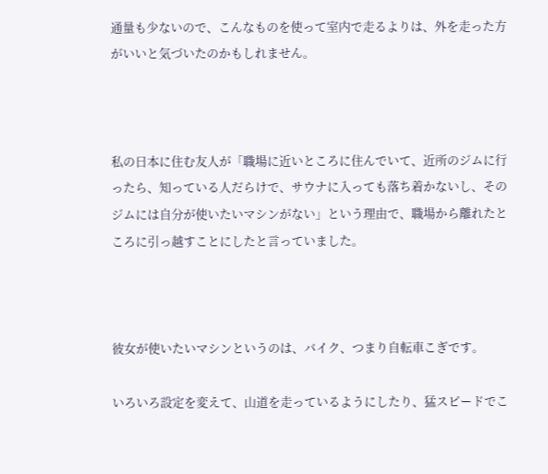通量も少ないので、こんなものを使って室内で走るよりは、外を走った方がいいと気づいたのかもしれません。



私の日本に住む友人が「職場に近いところに住んでいて、近所のジムに行ったら、知っている人だらけで、サウナに入っても落ち着かないし、そのジムには自分が使いたいマシンがない」という理由で、職場から離れたところに引っ越すことにしたと言っていました。



彼女が使いたいマシンというのは、バイク、つまり自転車こぎです。

いろいろ設定を変えて、山道を走っているようにしたり、猛スピードでこ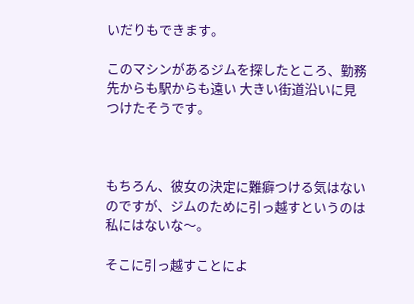いだりもできます。

このマシンがあるジムを探したところ、勤務先からも駅からも遠い 大きい街道沿いに見つけたそうです。



もちろん、彼女の決定に難癖つける気はないのですが、ジムのために引っ越すというのは私にはないな〜。

そこに引っ越すことによ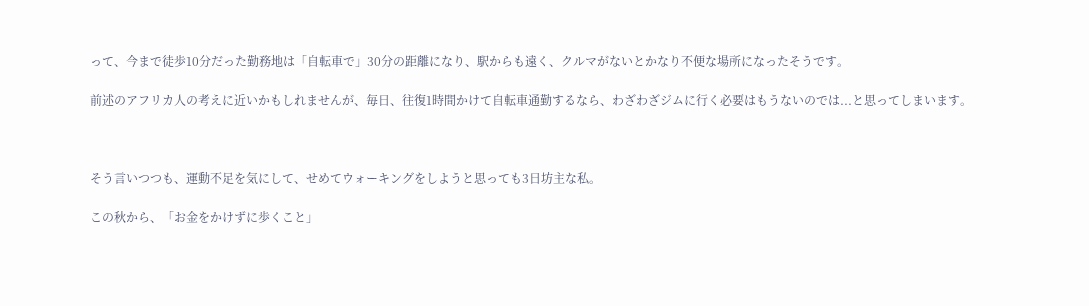って、今まで徒歩10分だった勤務地は「自転車で」30分の距離になり、駅からも遠く、クルマがないとかなり不便な場所になったそうです。

前述のアフリカ人の考えに近いかもしれませんが、毎日、往復1時間かけて自転車通勤するなら、わざわざジムに行く必要はもうないのでは...と思ってしまいます。



そう言いつつも、運動不足を気にして、せめてウォーキングをしようと思っても3日坊主な私。

この秋から、「お金をかけずに歩くこと」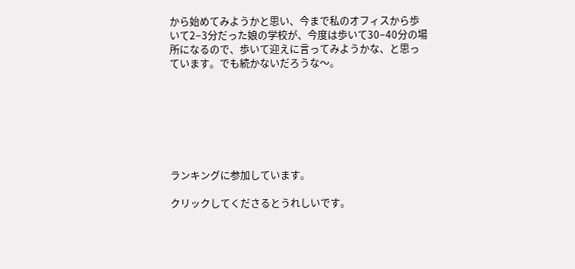から始めてみようかと思い、今まで私のオフィスから歩いて2−3分だった娘の学校が、今度は歩いて30−40分の場所になるので、歩いて迎えに言ってみようかな、と思っています。でも続かないだろうな〜。







ランキングに参加しています。

クリックしてくださるとうれしいです。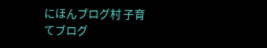にほんブログ村 子育てブログ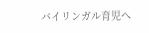バイリンガル育児へ